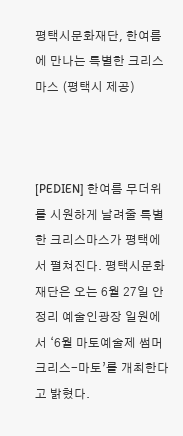평택시문화재단, 한여름에 만나는 특별한 크리스마스 (평택시 제공)



[PEDIEN] 한여름 무더위를 시원하게 날려줄 특별한 크리스마스가 평택에서 펼쳐진다. 평택시문화재단은 오는 6월 27일 안정리 예술인광장 일원에서 ‘6월 마토예술제 썸머크리스-마토’를 개최한다고 밝혔다.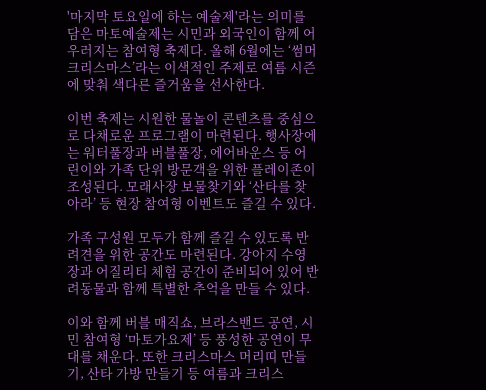'마지막 토요일에 하는 예술제'라는 의미를 담은 마토예술제는 시민과 외국인이 함께 어우러지는 참여형 축제다. 올해 6월에는 ‘썸머크리스마스’라는 이색적인 주제로 여름 시즌에 맞춰 색다른 즐거움을 선사한다.

이번 축제는 시원한 물놀이 콘텐츠를 중심으로 다채로운 프로그램이 마련된다. 행사장에는 워터풀장과 버블풀장, 에어바운스 등 어린이와 가족 단위 방문객을 위한 플레이존이 조성된다. 모래사장 보물찾기와 ‘산타를 찾아라’ 등 현장 참여형 이벤트도 즐길 수 있다.

가족 구성원 모두가 함께 즐길 수 있도록 반려견을 위한 공간도 마련된다. 강아지 수영장과 어질리티 체험 공간이 준비되어 있어 반려동물과 함께 특별한 추억을 만들 수 있다.

이와 함께 버블 매직쇼, 브라스밴드 공연, 시민 참여형 ‘마토가요제’ 등 풍성한 공연이 무대를 채운다. 또한 크리스마스 머리띠 만들기, 산타 가방 만들기 등 여름과 크리스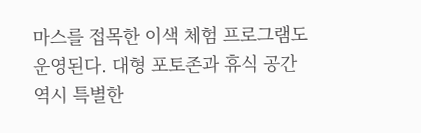마스를 접목한 이색 체험 프로그램도 운영된다. 대형 포토존과 휴식 공간 역시 특별한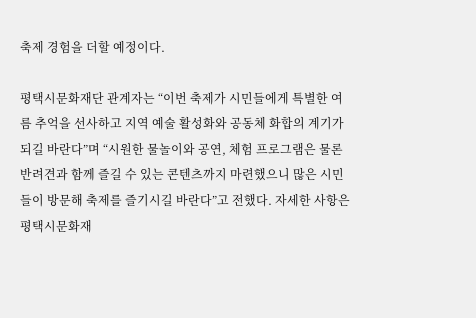축제 경험을 더할 예정이다.

평택시문화재단 관계자는 “이번 축제가 시민들에게 특별한 여름 추억을 선사하고 지역 예술 활성화와 공동체 화합의 계기가 되길 바란다”며 “시원한 물놀이와 공연, 체험 프로그램은 물론 반려견과 함께 즐길 수 있는 콘텐츠까지 마련했으니 많은 시민들이 방문해 축제를 즐기시길 바란다”고 전했다. 자세한 사항은 평택시문화재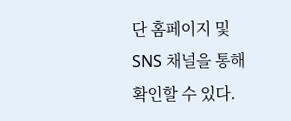단 홈페이지 및 SNS 채널을 통해 확인할 수 있다.